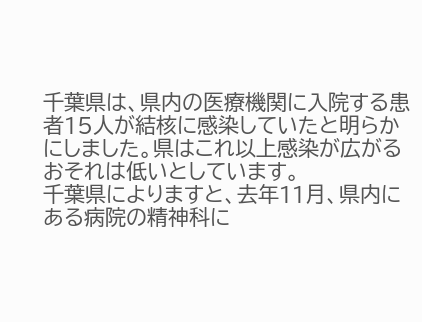千葉県は、県内の医療機関に入院する患者15人が結核に感染していたと明らかにしました。県はこれ以上感染が広がるおそれは低いとしています。
千葉県によりますと、去年11月、県内にある病院の精神科に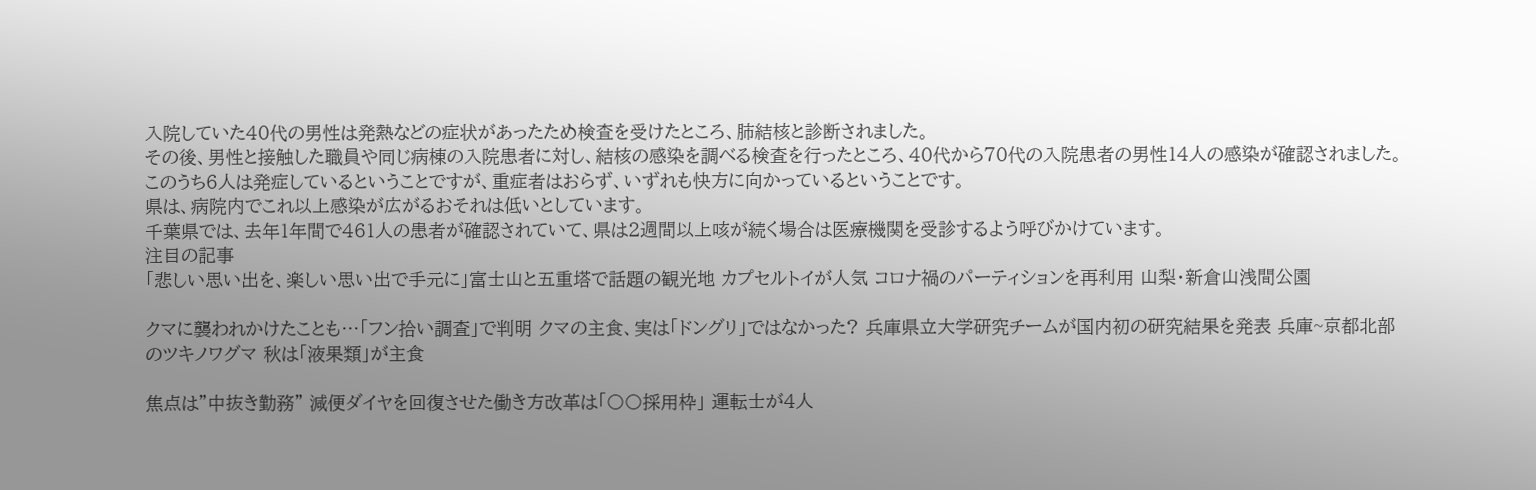入院していた40代の男性は発熱などの症状があったため検査を受けたところ、肺結核と診断されました。
その後、男性と接触した職員や同じ病棟の入院患者に対し、結核の感染を調べる検査を行ったところ、40代から70代の入院患者の男性14人の感染が確認されました。
このうち6人は発症しているということですが、重症者はおらず、いずれも快方に向かっているということです。
県は、病院内でこれ以上感染が広がるおそれは低いとしています。
千葉県では、去年1年間で461人の患者が確認されていて、県は2週間以上咳が続く場合は医療機関を受診するよう呼びかけています。
注目の記事
「悲しい思い出を、楽しい思い出で手元に」富士山と五重塔で話題の観光地 カプセルトイが人気 コロナ禍のパーティションを再利用 山梨・新倉山浅間公園

クマに襲われかけたことも…「フン拾い調査」で判明 クマの主食、実は「ドングリ」ではなかった? 兵庫県立大学研究チームが国内初の研究結果を発表 兵庫~京都北部のツキノワグマ 秋は「液果類」が主食

焦点は"中抜き勤務" 減便ダイヤを回復させた働き方改革は「〇〇採用枠」 運転士が4人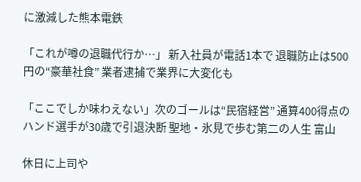に激減した熊本電鉄

「これが噂の退職代行か…」 新入社員が電話1本で 退職防止は500円の“豪華社食” 業者逮捕で業界に大変化も

「ここでしか味わえない」次のゴールは“民宿経営” 通算400得点のハンド選手が30歳で引退決断 聖地・氷見で歩む第二の人生 富山

休日に上司や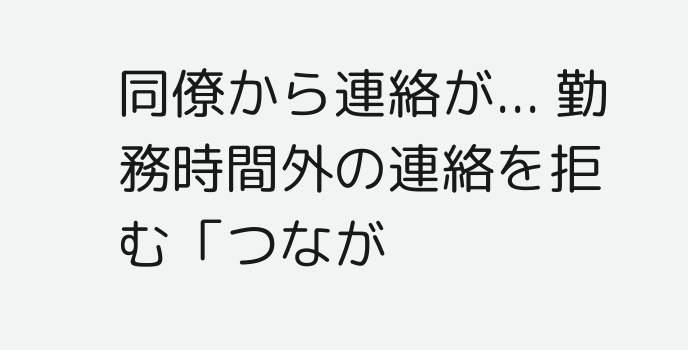同僚から連絡が... 勤務時間外の連絡を拒む「つなが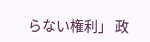らない権利」 政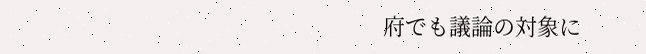府でも議論の対象に